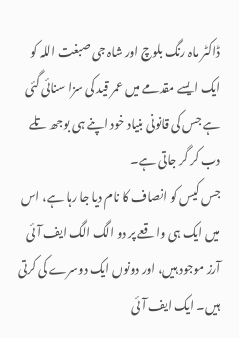ڈاکٹر ماہ رنگ بلوچ اور شاہ جی صبغت اللہ کو ایک ایسے مقدمے میں عمر قید کی سزا سنائی گئی ہے جس کی قانونی بنیاد خود اپنے ہی بوجھ تلے دب کر گر جاتی ہے۔
جس کیس کو انصاف کا نام دیا جا رہا ہے، اس میں ایک ہی واقعے پر دو الگ الگ ایف آئی آرز موجود ہیں، اور دونوں ایک دوسرے کی کرتی ہیں۔ ایک ایف آئی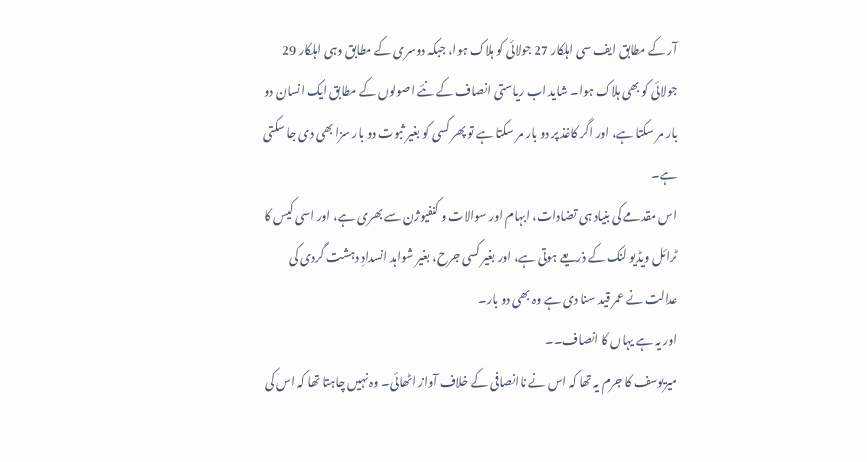آر کے مطابق ایف سی اہلکار 27 جولائی کو ہلاک ہوا، جبکہ دوسری کے مطابق وہی اہلکار 29 جولائی کو بھی ہلاک ہوا۔ شاید اب ریاستی انصاف کے نئے اصولوں کے مطابق ایک انسان دو بار مر سکتا ہے، اور اگر کاغذ پر دو بار مر سکتا ہے تو پھر کسی کو بغیر ثبوت دو بار سزا بھی دی جا سکتی ہے۔
اس مقدمے کی بنیاد ہی تضادات، ابہام اور سوالات و کنفیوژن سے بھری ہے، اور اسی کیس کا ٹرائل ویڈیو لنک کے ذریعے ہوتی ہے، اور بغیر کسی جرح، بغیر شواہد انسدادِ دہشت گردی کی عدالت نے عمر قید سنا دی ہے وہ بھی دو بار۔
اور یہ ہے یہاں کا انصاف۔۔
میریوسف کا جرم یہ تھا کہ اس نے ناانصافی کے خلاف آواز اٹھائی۔ وہ نہیں چاہتا تھا کہ اس کی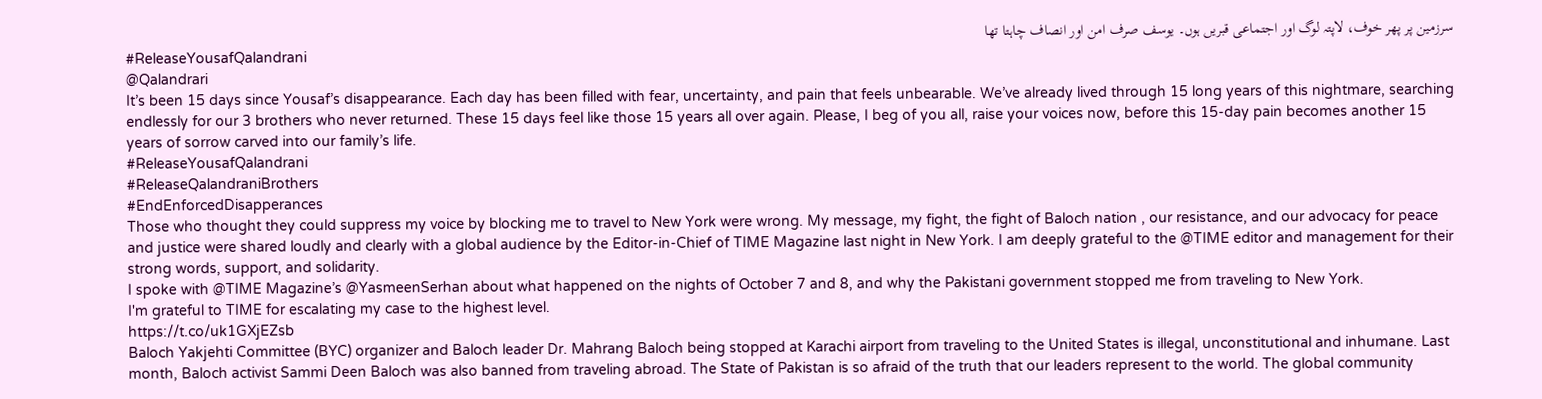سرزمین پر پھر خوف، لاپتہ لوگ اور اجتماعی قبریں ہوں۔ یوسف صرف امن اور انصاف چاہتا تھا
#ReleaseYousafQalandrani
@Qalandrari
It’s been 15 days since Yousaf’s disappearance. Each day has been filled with fear, uncertainty, and pain that feels unbearable. We’ve already lived through 15 long years of this nightmare, searching endlessly for our 3 brothers who never returned. These 15 days feel like those 15 years all over again. Please, I beg of you all, raise your voices now, before this 15-day pain becomes another 15 years of sorrow carved into our family’s life.
#ReleaseYousafQalandrani
#ReleaseQalandraniBrothers
#EndEnforcedDisapperances
Those who thought they could suppress my voice by blocking me to travel to New York were wrong. My message, my fight, the fight of Baloch nation , our resistance, and our advocacy for peace and justice were shared loudly and clearly with a global audience by the Editor-in-Chief of TIME Magazine last night in New York. I am deeply grateful to the @TIME editor and management for their strong words, support, and solidarity.
I spoke with @TIME Magazine’s @YasmeenSerhan about what happened on the nights of October 7 and 8, and why the Pakistani government stopped me from traveling to New York.
I'm grateful to TIME for escalating my case to the highest level.
https://t.co/uk1GXjEZsb
Baloch Yakjehti Committee (BYC) organizer and Baloch leader Dr. Mahrang Baloch being stopped at Karachi airport from traveling to the United States is illegal, unconstitutional and inhumane. Last month, Baloch activist Sammi Deen Baloch was also banned from traveling abroad. The State of Pakistan is so afraid of the truth that our leaders represent to the world. The global community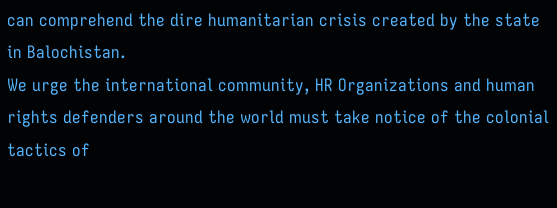can comprehend the dire humanitarian crisis created by the state in Balochistan.
We urge the international community, HR Organizations and human rights defenders around the world must take notice of the colonial tactics of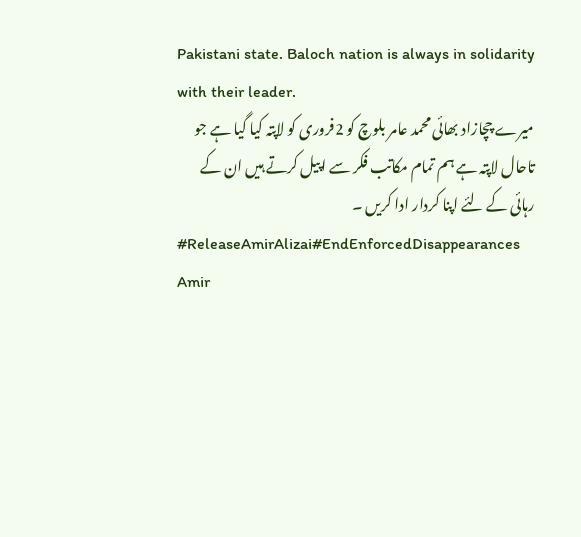Pakistani state. Baloch nation is always in solidarity with their leader.
میرے چچازاد بھائی محمد عامر بلوچ کو 2فروری کو لاپتہ کیا گیا ہے جو تاحال لاپتہ ہے ہم تمام مکاتب فکر سے اپیل کرتے ہیں ان کے رہائی کے لئے اپنا کردار ادا کریں ۔
#ReleaseAmirAlizai#EndEnforcedDisappearances
Amir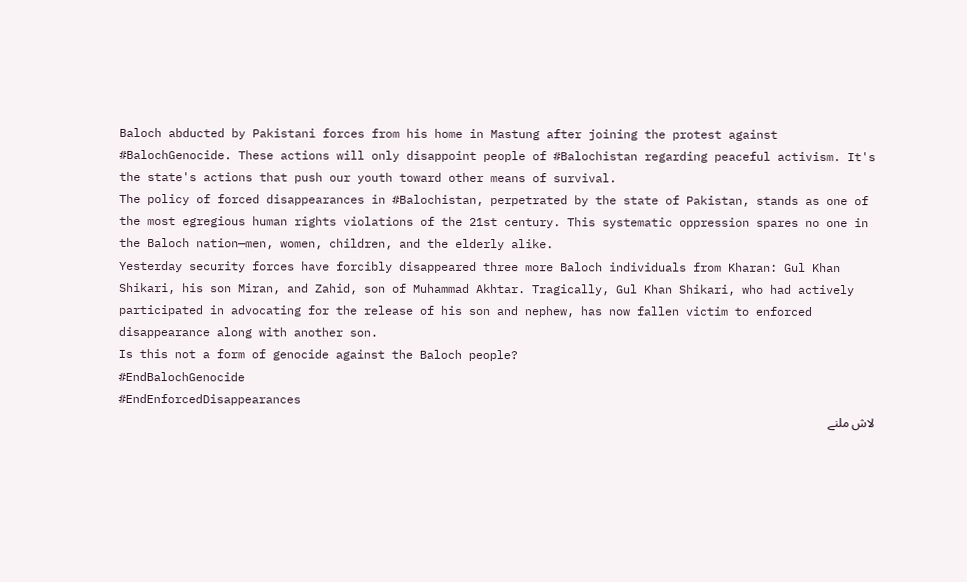Baloch abducted by Pakistani forces from his home in Mastung after joining the protest against #BalochGenocide. These actions will only disappoint people of #Balochistan regarding peaceful activism. It's the state's actions that push our youth toward other means of survival.
The policy of forced disappearances in #Balochistan, perpetrated by the state of Pakistan, stands as one of the most egregious human rights violations of the 21st century. This systematic oppression spares no one in the Baloch nation—men, women, children, and the elderly alike.
Yesterday security forces have forcibly disappeared three more Baloch individuals from Kharan: Gul Khan Shikari, his son Miran, and Zahid, son of Muhammad Akhtar. Tragically, Gul Khan Shikari, who had actively participated in advocating for the release of his son and nephew, has now fallen victim to enforced disappearance along with another son.
Is this not a form of genocide against the Baloch people?
#EndBalochGenocide
#EndEnforcedDisappearances
لاش ملنے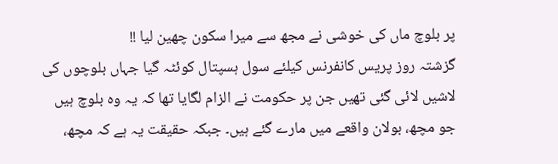پر بلوچ ماں کی خوشی نے مجھ سے میرا سکون چھین لیا !!
گزشتہ روز پریس کانفرنس کیلئے سول ہسپتال کوئٹہ گیا جہاں بلوچوں کی لاشیں لائی گئی تھیں جن پر حکومت نے الزام لگایا تھا کہ یہ وہ بلوچ ہیں جو مچھ، بولان واقعے میں مارے گئے ہیں۔ جبکہ حقیقت یہ ہے کہ مچھ،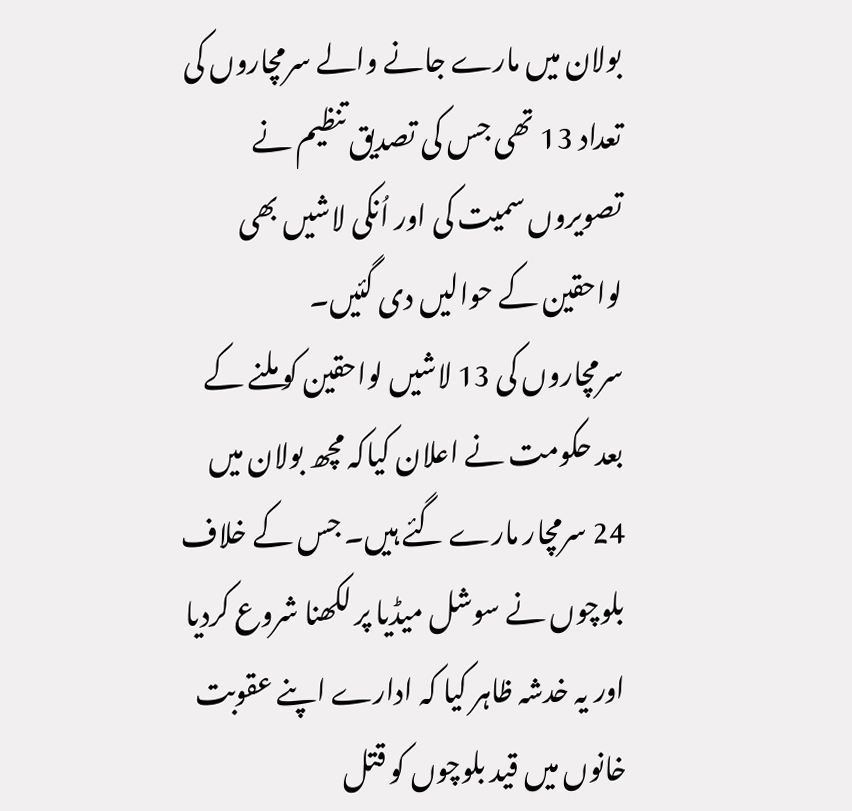بولان میں مارے جانے والے سرمچاروں کی تعداد 13 تھی جس کی تصدیق تنظیم نے تصویروں سمیت کی اور اُنکی لاشیں بھی لواحقین کے حوالیں دی گئیں۔
سرمچاروں کی 13 لاشیں لواحقین کو ملنے کے بعد حکومت نے اعلان کیاکہ مچھ بولان میں 24 سرمچار مارے گئے ہیں۔ جس کے خلاف بلوچوں نے سوشل میڈیا پر لکھنا شروع کردیا اور یہ خدشہ ظاہر کیا کہ ادارے اپنے عقوبت خانوں میں قید بلوچوں کو قتل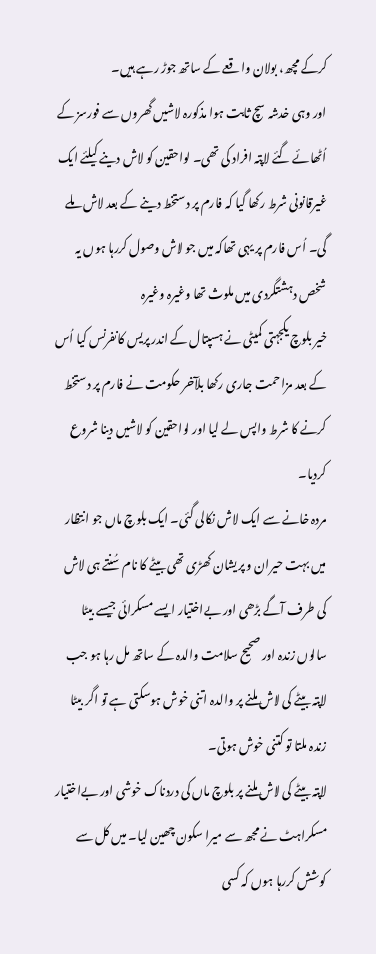کرکے مچھ، بولان واقعے کے ساتھ جوڑ رہے ہیں۔
اور وہی خدشہ سچ ثابت ہوا مذکورہ لاشیں گھروں سے فورسز کے اُٹھائے گئے لاپتہ افراد کی تھی۔ لواحقین کو لاش دینے کیلئے ایک غیرقانونی شرط رکھا گیا کہ فارم پر دستخط دینے کے بعد لاش ملے گی۔ اُس فارم پر یہی تھاکہ میں جو لاش وصول کررہا ہوں یہ شخص دہشتگردی میں ملوث تھا وغیرہ وغیرہ
خیر بلوچ یکجہتی کمیٹی نے ہسپتال کے اندر پریس کانفرنس کیا اُس کے بعد مزاحمت جاری رکھا بلآخر حکومت نے فارم پر دستخط کرنے کا شرط واپس لے لیا اور لواحقین کو لاشیں دینا شروع کردیا۔
مردہ خانے سے ایک لاش نکالی گئی۔ ایک بلوچ ماں جو انتظار میں بہت حیران و پریشان کھڑی تھی بیٹے کا نام سُنتے ہی لاش کی طرف آگے بڑھی اور بےاختیار ایسے مسکرائی جیسے بیٹا سالوں زندہ اور صحیح سلامت والدہ کے ساتھ مل رہا ہو جب لاپتہ بیٹے کی لاش ملنے پر والدہ اتنی خوش ہوسکتی ہے تو اگر بیٹا زندہ ملتا تو کتنی خوش ہوتی۔
لاپتہ بیٹے کی لاش ملنے پر بلوچ ماں کی دردناک خوشی اور بےاختیار مسکراہٹ نے مجھ سے میرا سکون چھین لیا۔ میں کل سے کوشش کررہا ہوں کہ کسی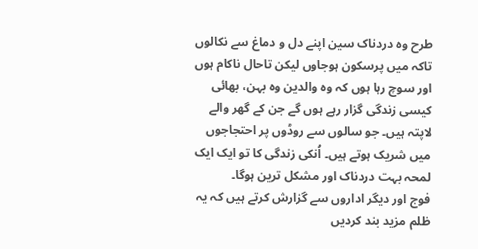طرح وہ دردناک سین اپنے دل و دماغ سے نکالوں تاکہ میں پرسکون ہوجاوں لیکن تاحال ناکام ہوں
اور سوچ رہا ہوں کہ وہ والدین وہ بہن، بھائی کیسی زندگی گزار رہے ہوں گے جن کے گھر والے لاپتہ ہیں۔ جو سالوں سے روڈوں پر احتجاجوں میں شریک ہوتے ہیں۔ اُنکی زندگی کا تو ایک ایک لمحہ بہت دردناک اور مشکل ترین ہوگا۔
فوج اور دیگر اداروں سے گزارش کرتے ہیں کہ یہ ظلم مزید بند کردیں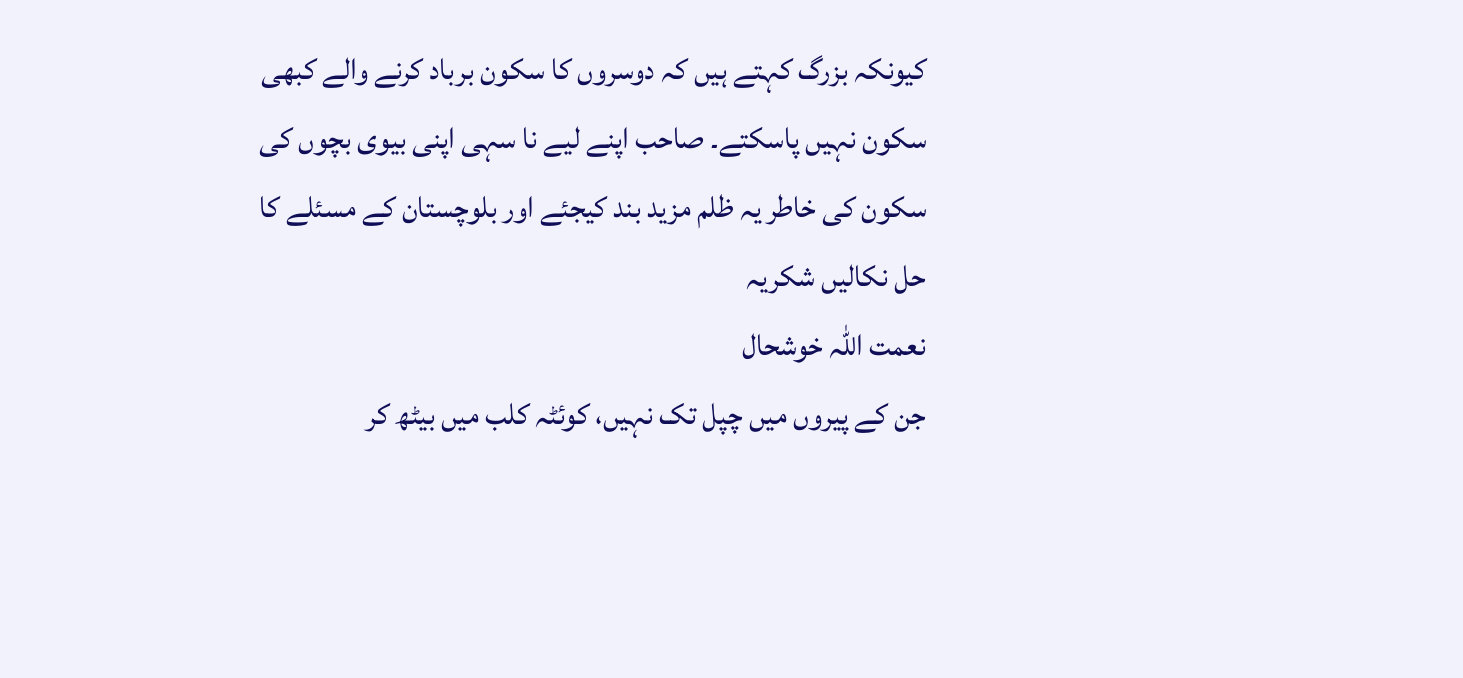کیونکہ بزرگ کہتے ہیں کہ دوسروں کا سکون برباد کرنے والے کبھی سکون نہیں پاسکتے۔ صاحب اپنے لیے نا سہی اپنی بیوی بچوں کی سکون کی خاطر یہ ظلم مزید بند کیجئے اور بلوچستان کے مسئلے کا حل نکالیں شکریہ
نعمت اللہ خوشحال
جن کے پیروں میں چپل تک نہیں، کوئٹہ کلب میں بیٹھ کر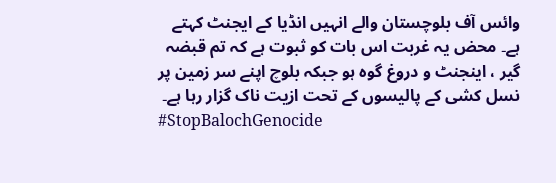وائس آف بلوچستان والے انہیں انڈیا کے ایجنٹ کہتے ہے۔ محض یہ غربت اس بات کو ثبوت ہے کہ تم قبضہ گیر ، اینجنٹ و دروغ گوہ ہو جبکہ بلوچ اپنے سر زمین پر نسل کشی کے پالیسوں کے تحت ازیت ناک گزار رہا ہے۔
#StopBalochGenocide